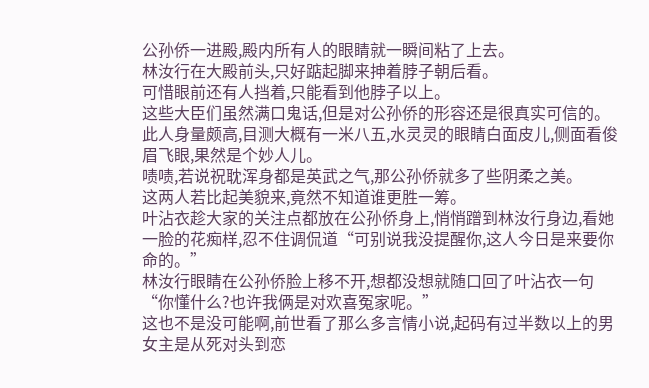公孙侨一进殿,殿内所有人的眼睛就一瞬间粘了上去。
林汝行在大殿前头,只好踮起脚来抻着脖子朝后看。
可惜眼前还有人挡着,只能看到他脖子以上。
这些大臣们虽然满口鬼话,但是对公孙侨的形容还是很真实可信的。
此人身量颇高,目测大概有一米八五,水灵灵的眼睛白面皮儿,侧面看俊眉飞眼,果然是个妙人儿。
啧啧,若说祝耽浑身都是英武之气,那公孙侨就多了些阴柔之美。
这两人若比起美貌来,竟然不知道谁更胜一筹。
叶沾衣趁大家的关注点都放在公孙侨身上,悄悄蹭到林汝行身边,看她一脸的花痴样,忍不住调侃道“可别说我没提醒你,这人今日是来要你命的。”
林汝行眼睛在公孙侨脸上移不开,想都没想就随口回了叶沾衣一句“你懂什么?也许我俩是对欢喜冤家呢。”
这也不是没可能啊,前世看了那么多言情小说,起码有过半数以上的男女主是从死对头到恋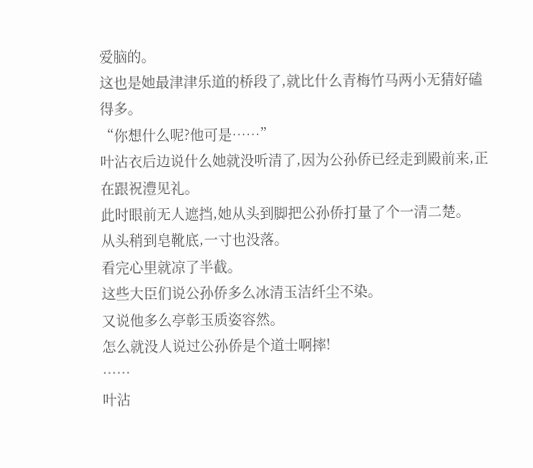爱脑的。
这也是她最津津乐道的桥段了,就比什么青梅竹马两小无猜好磕得多。
“你想什么呢?他可是……”
叶沾衣后边说什么她就没听清了,因为公孙侨已经走到殿前来,正在跟祝澧见礼。
此时眼前无人遮挡,她从头到脚把公孙侨打量了个一清二楚。
从头稍到皂靴底,一寸也没落。
看完心里就凉了半截。
这些大臣们说公孙侨多么冰清玉洁纤尘不染。
又说他多么亭彰玉质姿容然。
怎么就没人说过公孙侨是个道士啊摔!
……
叶沾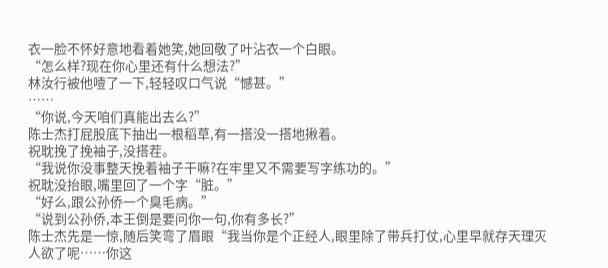衣一脸不怀好意地看着她笑,她回敬了叶沾衣一个白眼。
“怎么样?现在你心里还有什么想法?”
林汝行被他噎了一下,轻轻叹口气说“憾甚。”
……
“你说,今天咱们真能出去么?”
陈士杰打屁股底下抽出一根稻草,有一搭没一搭地揪着。
祝耽挽了挽袖子,没搭茬。
“我说你没事整天挽着袖子干嘛?在牢里又不需要写字练功的。”
祝耽没抬眼,嘴里回了一个字“脏。”
“好么,跟公孙侨一个臭毛病。”
“说到公孙侨,本王倒是要问你一句,你有多长?”
陈士杰先是一惊,随后笑弯了眉眼“我当你是个正经人,眼里除了带兵打仗,心里早就存天理灭人欲了呢……你这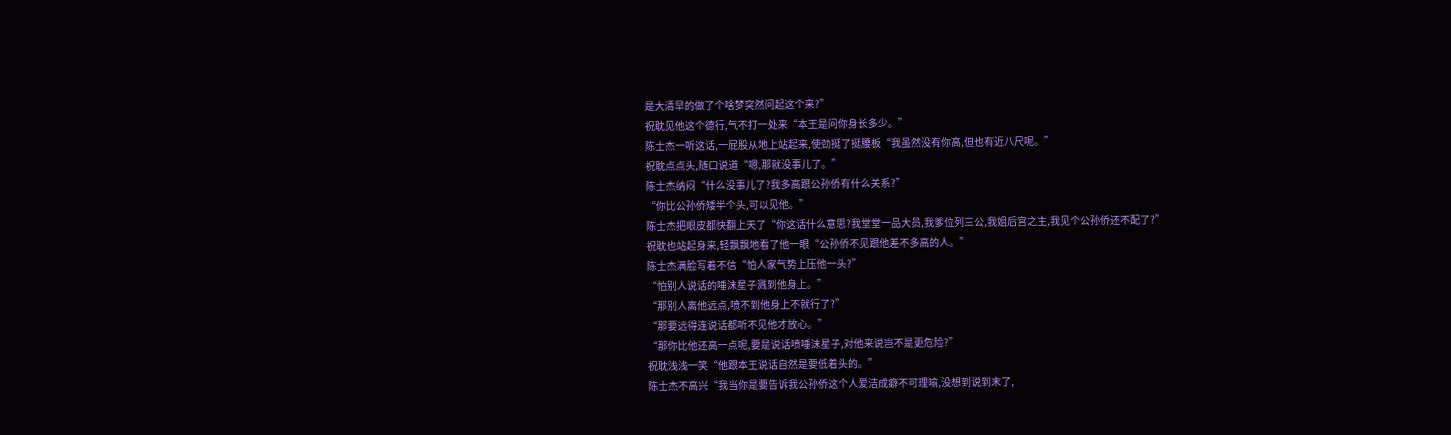是大清早的做了个啥梦突然问起这个来?”
祝耽见他这个德行,气不打一处来“本王是问你身长多少。”
陈士杰一听这话,一屁股从地上站起来,使劲挺了挺腰板“我虽然没有你高,但也有近八尺呢。”
祝耽点点头,随口说道“嗯,那就没事儿了。”
陈士杰纳闷“什么没事儿了?我多高跟公孙侨有什么关系?”
“你比公孙侨矮半个头,可以见他。”
陈士杰把眼皮都快翻上天了“你这话什么意思?我堂堂一品大员,我爹位列三公,我姐后宫之主,我见个公孙侨还不配了?”
祝耽也站起身来,轻飘飘地看了他一眼“公孙侨不见跟他差不多高的人。”
陈士杰满脸写着不信“怕人家气势上压他一头?”
“怕别人说话的唾沫星子溅到他身上。”
“那别人离他远点,喷不到他身上不就行了?”
“那要远得连说话都听不见他才放心。”
“那你比他还高一点呢,要是说话喷唾沫星子,对他来说岂不是更危险?”
祝耽浅浅一笑“他跟本王说话自然是要低着头的。”
陈士杰不高兴“我当你是要告诉我公孙侨这个人爱洁成癖不可理喻,没想到说到末了,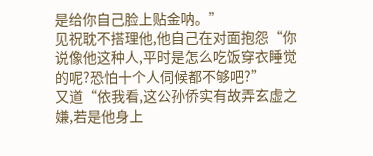是给你自己脸上贴金呐。”
见祝耽不搭理他,他自己在对面抱怨“你说像他这种人,平时是怎么吃饭穿衣睡觉的呢?恐怕十个人伺候都不够吧?”
又道“依我看,这公孙侨实有故弄玄虚之嫌,若是他身上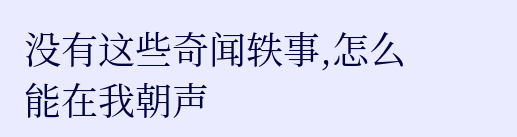没有这些奇闻轶事,怎么能在我朝声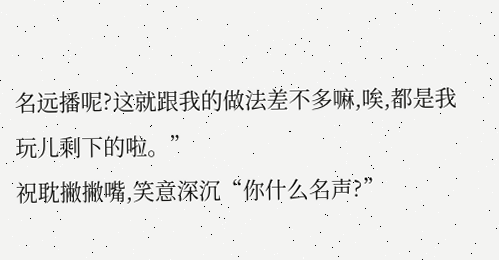名远播呢?这就跟我的做法差不多嘛,唉,都是我玩儿剩下的啦。”
祝耽撇撇嘴,笑意深沉“你什么名声?”